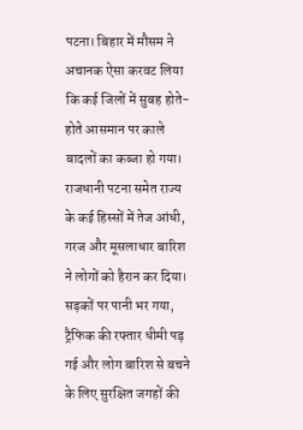पटना। बिहार में मौसम ने अचानक ऐसा करवट लिया कि कई जिलों में सुबह होते-होते आसमान पर काले बादलों का कब्जा हो गया। राजधानी पटना समेत राज्य के कई हिस्सों में तेज आंधी, गरज और मूसलाधार बारिश ने लोगों को हैरान कर दिया। सड़कों पर पानी भर गया, ट्रैफिक की रफ्तार धीमी पड़ गई और लोग बारिश से बचने के लिए सुरक्षित जगहों की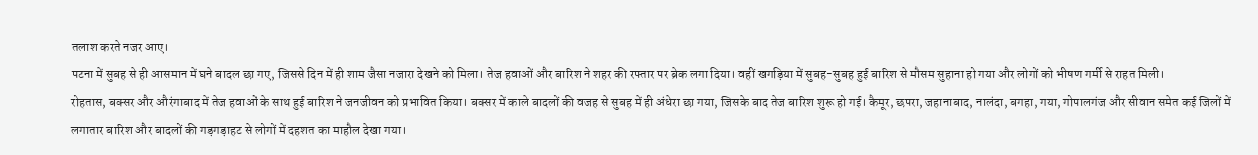तलाश करते नजर आए।
पटना में सुबह से ही आसमान में घने बादल छा गए, जिससे दिन में ही शाम जैसा नजारा देखने को मिला। तेज हवाओं और बारिश ने शहर की रफ्तार पर ब्रेक लगा दिया। वहीं खगड़िया में सुबह-सुबह हुई बारिश से मौसम सुहाना हो गया और लोगों को भीषण गर्मी से राहत मिली।
रोहतास, बक्सर और औरंगाबाद में तेज हवाओं के साथ हुई बारिश ने जनजीवन को प्रभावित किया। बक्सर में काले बादलों की वजह से सुबह में ही अंधेरा छा गया, जिसके बाद तेज बारिश शुरू हो गई। कैमूर, छपरा, जहानाबाद, नालंदा, बगहा, गया, गोपालगंज और सीवान समेत कई जिलों में लगातार बारिश और बादलों की गड़गड़ाहट से लोगों में दहशत का माहौल देखा गया।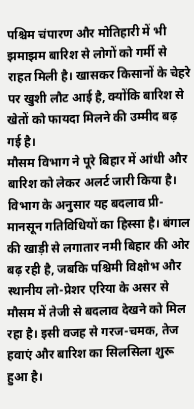पश्चिम चंपारण और मोतिहारी में भी झमाझम बारिश से लोगों को गर्मी से राहत मिली है। खासकर किसानों के चेहरे पर खुशी लौट आई है, क्योंकि बारिश से खेतों को फायदा मिलने की उम्मीद बढ़ गई है।
मौसम विभाग ने पूरे बिहार में आंधी और बारिश को लेकर अलर्ट जारी किया है। विभाग के अनुसार यह बदलाव प्री-मानसून गतिविधियों का हिस्सा है। बंगाल की खाड़ी से लगातार नमी बिहार की ओर बढ़ रही है, जबकि पश्चिमी विक्षोभ और स्थानीय लो-प्रेशर एरिया के असर से मौसम में तेजी से बदलाव देखने को मिल रहा है। इसी वजह से गरज-चमक, तेज हवाएं और बारिश का सिलसिला शुरू हुआ है।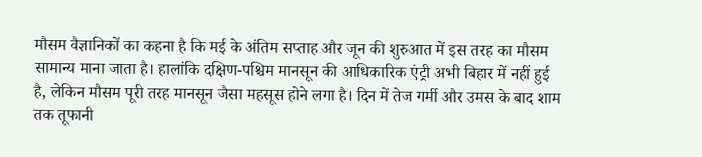मौसम वैज्ञानिकों का कहना है कि मई के अंतिम सप्ताह और जून की शुरुआत में इस तरह का मौसम सामान्य माना जाता है। हालांकि दक्षिण-पश्चिम मानसून की आधिकारिक एंट्री अभी बिहार में नहीं हुई है, लेकिन मौसम पूरी तरह मानसून जैसा महसूस होने लगा है। दिन में तेज गर्मी और उमस के बाद शाम तक तूफानी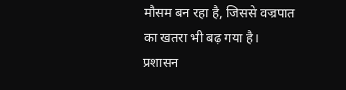मौसम बन रहा है, जिससे वज्रपात का खतरा भी बढ़ गया है।
प्रशासन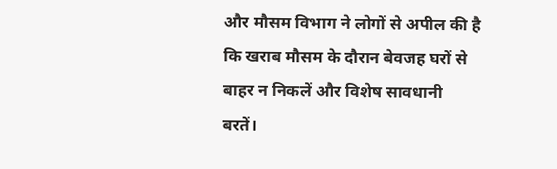और मौसम विभाग ने लोगों से अपील की है कि खराब मौसम के दौरान बेवजह घरों से बाहर न निकलें और विशेष सावधानी बरतें।